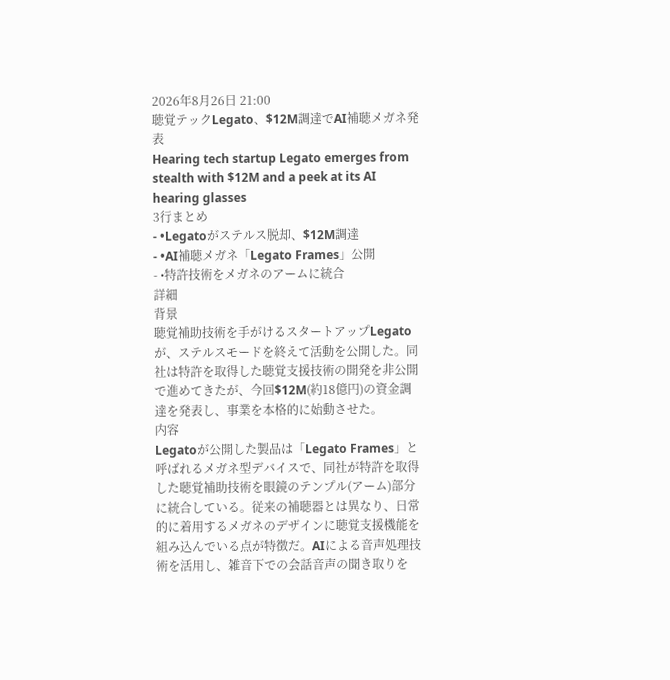2026年8月26日 21:00
聴覚テックLegato、$12M調達でAI補聴メガネ発表
Hearing tech startup Legato emerges from stealth with $12M and a peek at its AI hearing glasses
3行まとめ
- •Legatoがステルス脱却、$12M調達
- •AI補聴メガネ「Legato Frames」公開
- •特許技術をメガネのアームに統合
詳細
背景
聴覚補助技術を手がけるスタートアップLegatoが、ステルスモードを終えて活動を公開した。同社は特許を取得した聴覚支援技術の開発を非公開で進めてきたが、今回$12M(約18億円)の資金調達を発表し、事業を本格的に始動させた。
内容
Legatoが公開した製品は「Legato Frames」と呼ばれるメガネ型デバイスで、同社が特許を取得した聴覚補助技術を眼鏡のテンプル(アーム)部分に統合している。従来の補聴器とは異なり、日常的に着用するメガネのデザインに聴覚支援機能を組み込んでいる点が特徴だ。AIによる音声処理技術を活用し、雑音下での会話音声の聞き取りを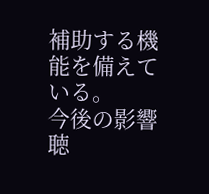補助する機能を備えている。
今後の影響
聴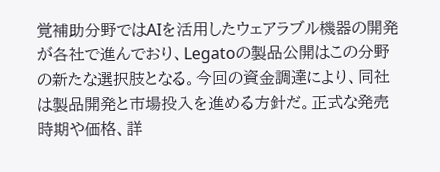覚補助分野ではAIを活用したウェアラブル機器の開発が各社で進んでおり、Legatoの製品公開はこの分野の新たな選択肢となる。今回の資金調達により、同社は製品開発と市場投入を進める方針だ。正式な発売時期や価格、詳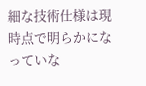細な技術仕様は現時点で明らかになっていな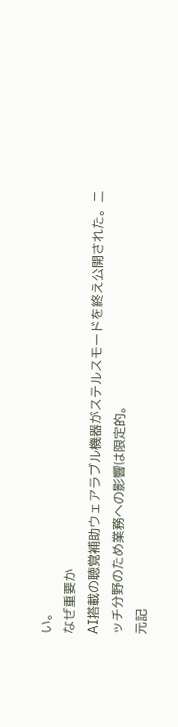い。
なぜ重要か
AI搭載の聴覚補助ウェアラブル機器がステルスモードを終え公開された。ニッチ分野のため業務への影響は限定的。
元記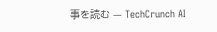事を読む — TechCrunch AI